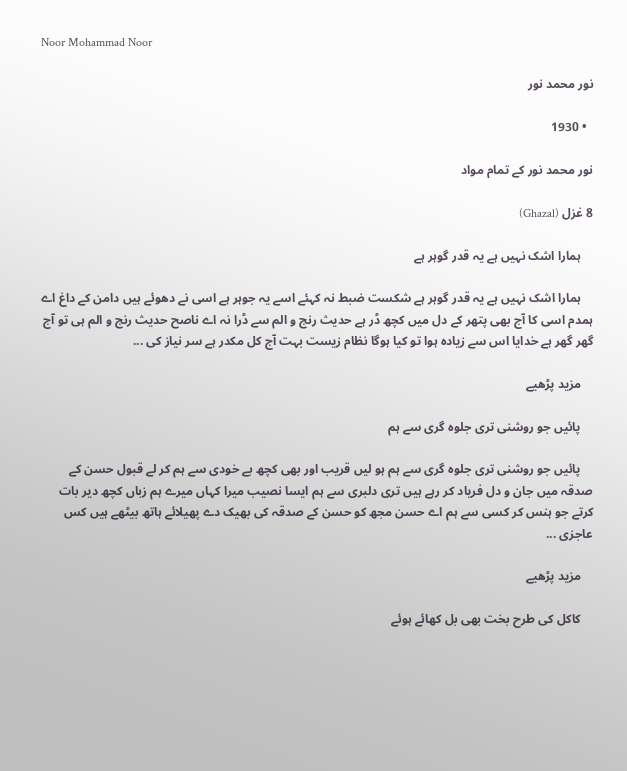Noor Mohammad Noor

نور محمد نور

  • 1930

نور محمد نور کے تمام مواد

8 غزل (Ghazal)

    ہمارا اشک نہیں ہے یہ قدر گوہر ہے

    ہمارا اشک نہیں ہے یہ قدر گوہر ہے شکست ضبط نہ کہئے اسے یہ جوہر ہے اسی نے دھوئے ہیں دامن کے داغ اے ہمدم اسی کا آج بھی پتھر کے دل میں کچھ ڈر ہے حدیث رنج و الم سے ڈرا نہ اے ناصح حدیث رنج و الم ہی تو آج گھر گھر ہے خدایا اس سے زیادہ ہوا تو کیا ہوگا نظام زیست بہت آج کل مکدر ہے سر نیاز کی ...

    مزید پڑھیے

    پائیں جو روشنی تری جلوہ‌ گری سے ہم

    پائیں جو روشنی تری جلوہ‌ گری سے ہم ہو لیں قریب اور بھی کچھ بے خودی سے ہم کر لے قبول حسن کے صدقہ میں جان و دل فریاد کر رہے ہیں تری دلبری سے ہم ایسا نصیب میرا کہاں میرے ہم زباں کچھ دیر بات کرتے جو ہنس کر کسی سے ہم اے حسن مجھ کو حسن کے صدقہ کی بھیک دے پھیلائے ہاتھ بیٹھے ہیں کس عاجزی ...

    مزید پڑھیے

    کاکل کی طرح بخت بھی بل کھائے ہوئے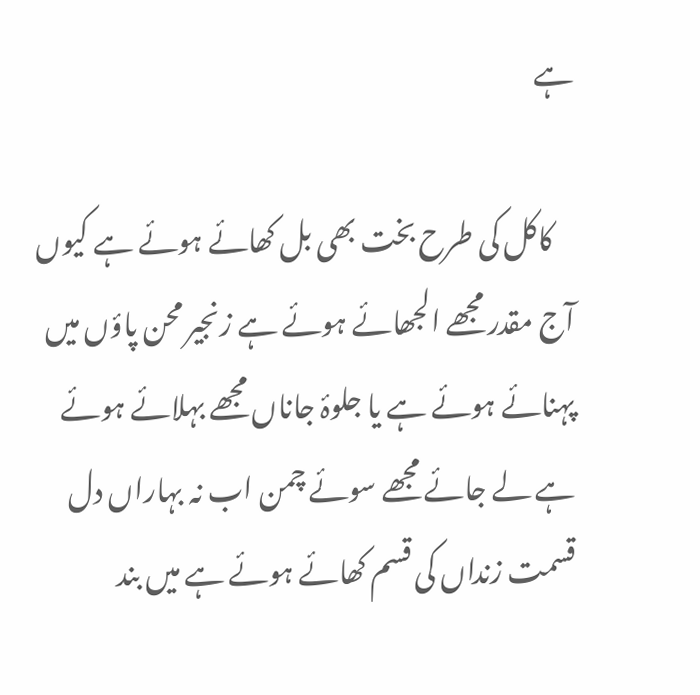ہے

    کاکل کی طرح بخت بھی بل کھائے ہوئے ہے کیوں آج مقدر مجھے الجھائے ہوئے ہے زنجیر محن پاؤں میں پہنائے ہوئے ہے یا جلوۂ جاناں مجھے بہلائے ہوئے ہے لے جائے مجھے سوئے چمن اب نہ بہاراں دل قسمت زنداں کی قسم کھائے ہوئے ہے میں بند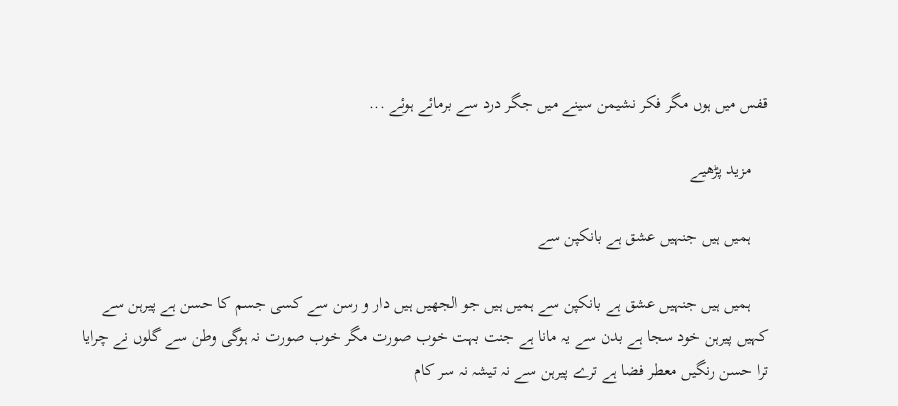قفس میں ہوں مگر فکر نشیمن سینے میں جگر درد سے برمائے ہوئے ...

    مزید پڑھیے

    ہمیں ہیں جنہیں عشق ہے بانکپن سے

    ہمیں ہیں جنہیں عشق ہے بانکپن سے ہمیں ہیں جو الجھیں ہیں دار و رسن سے کسی جسم کا حسن ہے پیرہن سے کہیں پیرہن خود سجا ہے بدن سے یہ مانا ہے جنت بہت خوب صورت مگر خوب صورت نہ ہوگی وطن سے گلوں نے چرایا ترا حسن رنگیں معطر فضا ہے ترے پیرہن سے نہ تیشہ نہ سر کام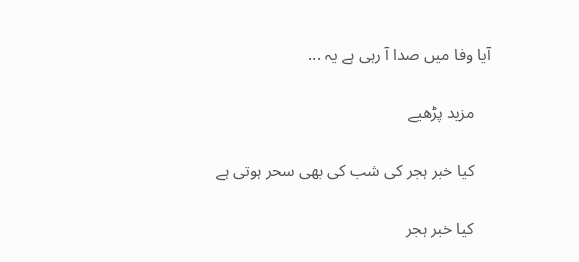آیا وفا میں صدا آ رہی ہے یہ ...

    مزید پڑھیے

    کیا خبر ہجر کی شب کی بھی سحر ہوتی ہے

    کیا خبر ہجر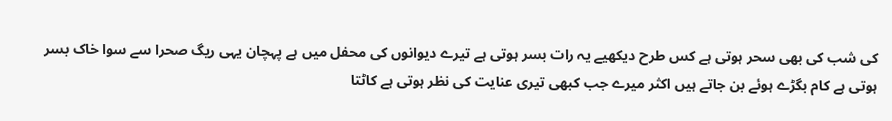کی شب کی بھی سحر ہوتی ہے کس طرح دیکھیے یہ رات بسر ہوتی ہے تیرے دیوانوں کی محفل میں ہے پہچان یہی ریگ صحرا سے سوا خاک بسر ہوتی ہے کام بگڑے ہوئے بن جاتے ہیں اکثر میرے جب کبھی تیری عنایت کی نظر ہوتی ہے کاٹتا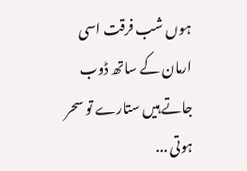ہوں شب فرقت اسی ارمان کے ساتھ ڈوب جاتے ہیں ستارے تو سحر ہوتی ...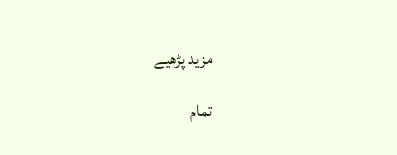مزید پڑھیے

تمام